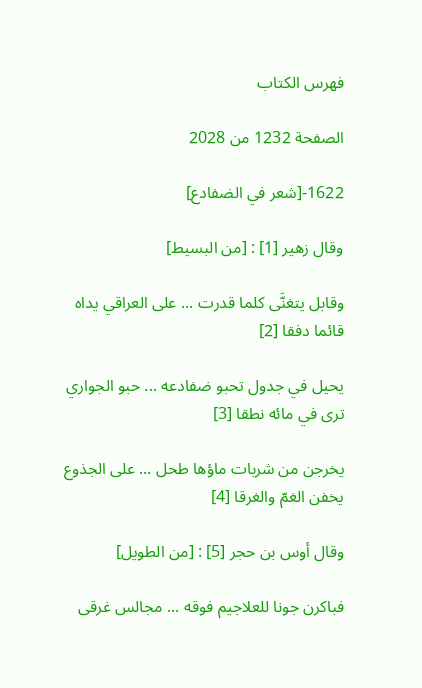فهرس الكتاب

الصفحة 1232 من 2028

1622-[شعر في الضفادع]

وقال زهير [1] : [من البسيط]

وقابل يتغنَّى كلما قدرت ... على العراقي يداه قائما دفقا [2]

يحيل في جدول تحبو ضفادعه ... حبو الجواري ترى في مائه نطقا [3]

يخرجن من شربات ماؤها طحل ... على الجذوع يخفن الغمّ والغرقا [4]

وقال أوس بن حجر [5] : [من الطويل]

فباكرن جونا للعلاجيم فوقه ... مجالس غرقى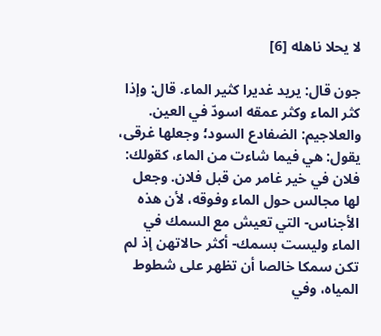لا يحلا ناهله [6]

جون قال: يريد غديرا كثير الماء. قال: وإذا كثر الماء وكثر عمقه اسودّ في العين. والعلاجيم: الضفادع السود؛ وجعلها غرقى، يقول: هي فيما شاءت من الماء، كقولك: فلان في خير غامر من قبل فلان. وجعل لها مجالس حول الماء وفوقه، لأن هذه الأجناس- التي تعيش مع السمك في الماء وليست بسمك- أكثر حالاتهن إذ لم تكن سمكا خالصا أن تظهر على شطوط المياه، وفي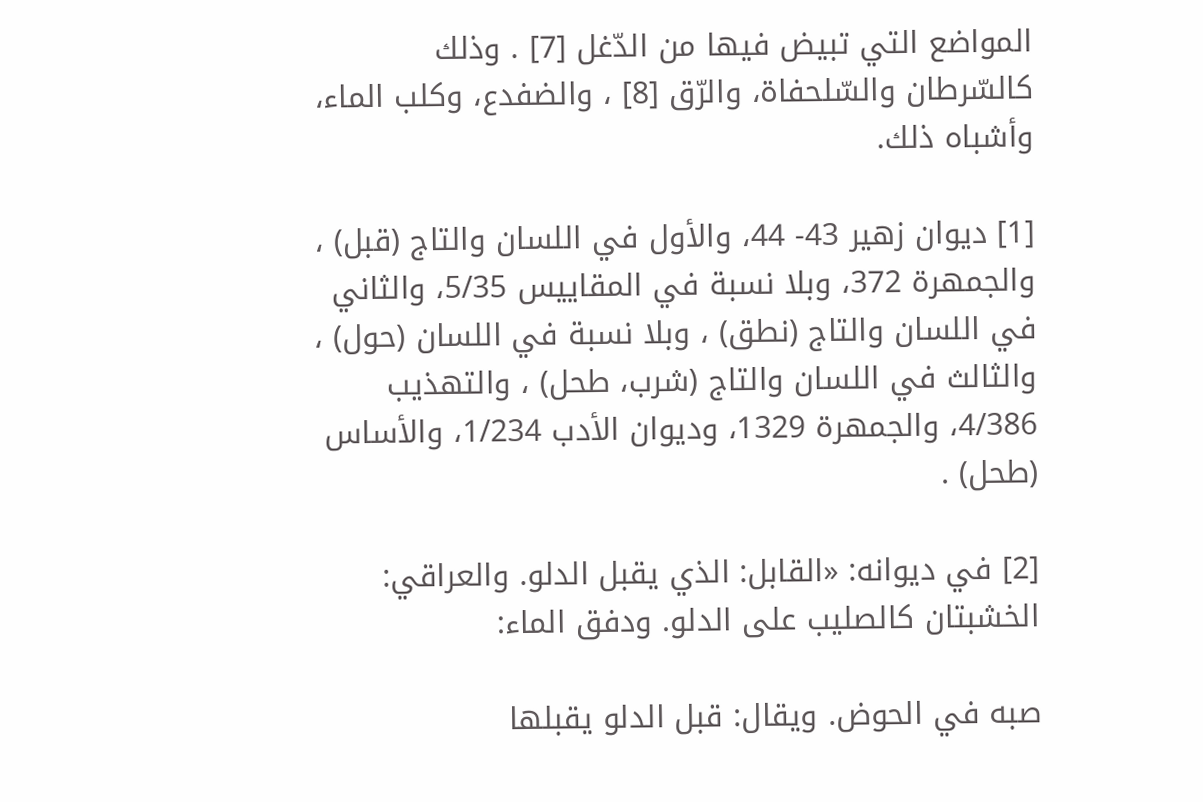المواضع التي تبيض فيها من الدّغل [7] . وذلك كالسّرطان والسّلحفاة، والرّق [8] ، والضفدع، وكلب الماء، وأشباه ذلك.

[1] ديوان زهير 43- 44، والأول في اللسان والتاج (قبل) ، والجمهرة 372، وبلا نسبة في المقاييس 5/35، والثاني في اللسان والتاج (نطق) ، وبلا نسبة في اللسان (حول) ، والثالث في اللسان والتاج (شرب، طحل) ، والتهذيب 4/386، والجمهرة 1329، وديوان الأدب 1/234، والأساس (طحل) .

[2] في ديوانه: «القابل: الذي يقبل الدلو. والعراقي: الخشبتان كالصليب على الدلو. ودفق الماء:

صبه في الحوض. ويقال: قبل الدلو يقبلها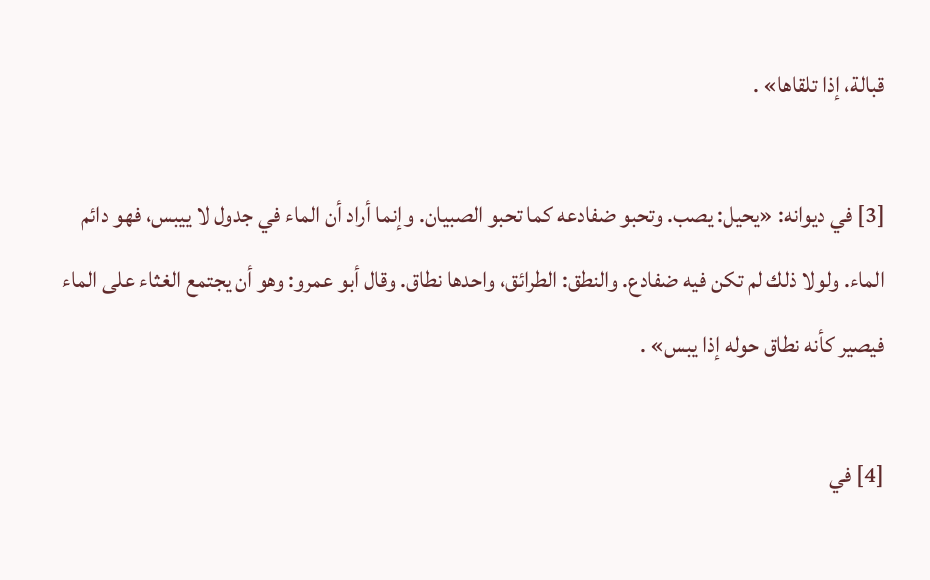قبالة، إذا تلقاها» .

[3] في ديوانه: «يحيل: يصب. وتحبو ضفادعه كما تحبو الصبيان. وإنما أراد أن الماء في جدول لا ييبس، فهو دائم الماء. ولولا ذلك لم تكن فيه ضفادع. والنطق: الطرائق، واحدها نطاق. وقال أبو عمرو: وهو أن يجتمع الغثاء على الماء فيصير كأنه نطاق حوله إذا يبس» .

[4] في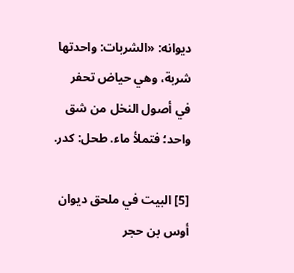ديوانه: «الشربات: واحدتها شربة، وهي حياض تحفر في أصول النخل من شق واحد؛ فتملأ ماء. طحل: كدر.

[5] البيت في ملحق ديوان أوس بن حجر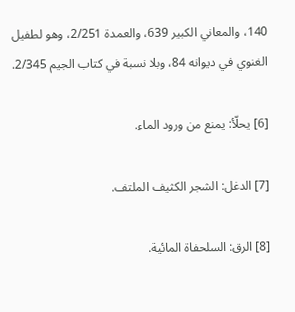140، والمعاني الكبير 639، والعمدة 2/251، وهو لطفيل الغنوي في ديوانه 84، وبلا نسبة في كتاب الجيم 2/345.

[6] يحلّأ: يمنع من ورود الماء.

[7] الدغل: الشجر الكثيف الملتف.

[8] الرق: السلحفاة المائية.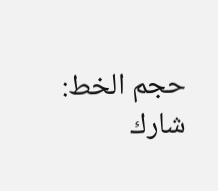حجم الخط:
شارك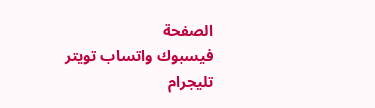الصفحة
فيسبوك واتساب تويتر تليجرام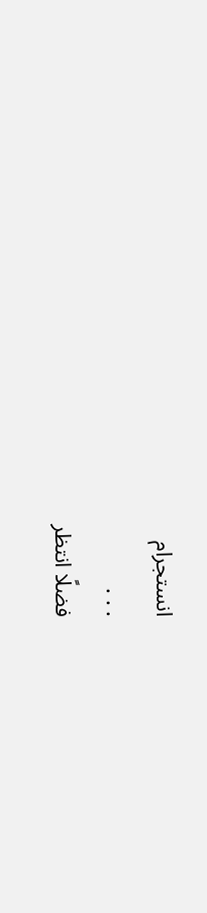انستجرام
. . .
فضلًا انتظر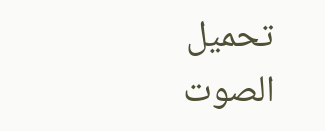تحميل الصوت